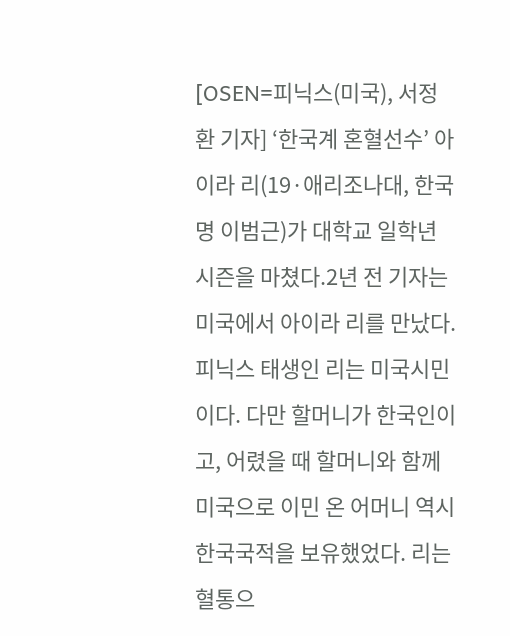[OSEN=피닉스(미국), 서정환 기자] ‘한국계 혼혈선수’ 아이라 리(19·애리조나대, 한국명 이범근)가 대학교 일학년 시즌을 마쳤다.2년 전 기자는 미국에서 아이라 리를 만났다. 피닉스 태생인 리는 미국시민이다. 다만 할머니가 한국인이고, 어렸을 때 할머니와 함께 미국으로 이민 온 어머니 역시 한국국적을 보유했었다. 리는 혈통으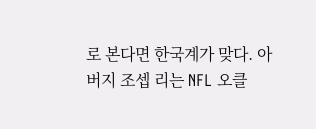로 본다면 한국계가 맞다. 아버지 조셉 리는 NFL 오클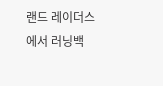랜드 레이더스에서 러닝백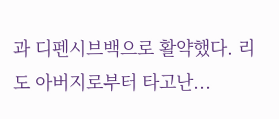과 디펜시브백으로 활약했다. 리도 아버지로부터 타고난...